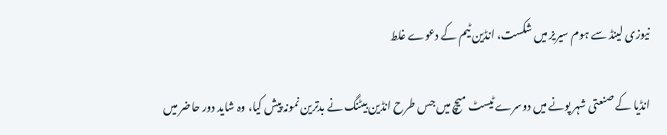نیوزی لینڈ سے ہوم سیریز میں شکست، انڈین ٹیم کے دعوے غلط

انڈیا کے صنعتی شہر پونے میں دوسرے ٹیسٹ میچ میں جس طرح انڈین بیٹنگ نے بدترین نمونہ پیش کیا، وہ شاید دور حاضر میں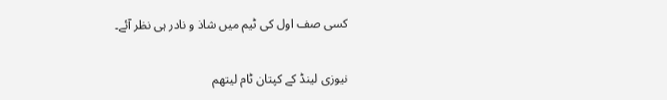کسی صف اول کی ٹیم میں شاذ و نادر ہی نظر آئے۔

نیوزی لینڈ کے کپتان ٹام لیتھم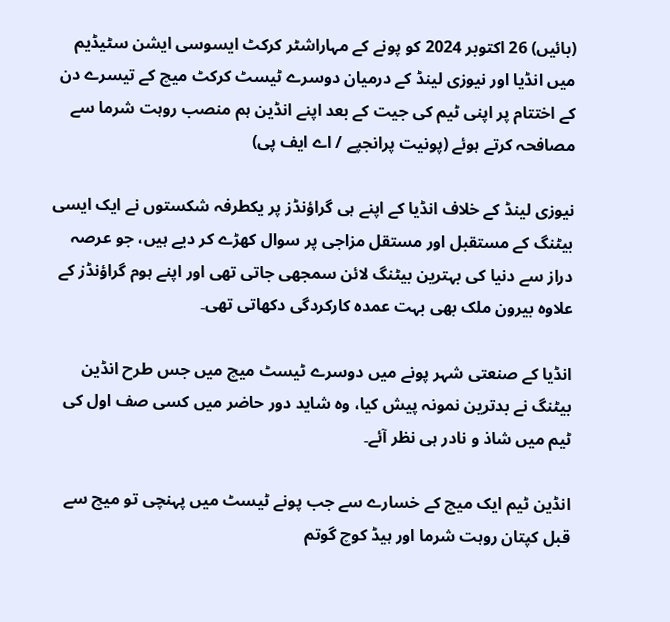(بائیں) 26 اکتوبر 2024 کو پونے کے مہاراشٹر کرکٹ ایسوسی ایشن سٹیڈیم میں انڈیا اور نیوزی لینڈ کے درمیان دوسرے ٹیسٹ کرکٹ میچ کے تیسرے دن کے اختتام پر اپنی ٹیم کی جیت کے بعد اپنے انڈین ہم منصب روہت شرما سے مصافحہ کرتے ہوئے (پونیت پرانجپے / اے ایف پی)

نیوزی لینڈ کے خلاف انڈیا کے اپنے ہی گراؤنڈز پر یکطرفہ شکستوں نے ایک ایسی بیٹنگ کے مستقبل اور مستقل مزاجی پر سوال کھڑے کر دیے ہیں، جو عرصہ دراز سے دنیا کی بہترین بیٹنگ لائن سمجھی جاتی تھی اور اپنے ہوم گراؤنڈز کے علاوہ بیرون ملک بھی بہت عمدہ کارکردگی دکھاتی تھی۔

انڈیا کے صنعتی شہر پونے میں دوسرے ٹیسٹ میچ میں جس طرح انڈین بیٹنگ نے بدترین نمونہ پیش کیا، وہ شاید دور حاضر میں کسی صف اول کی ٹیم میں شاذ و نادر ہی نظر آئے۔

انڈین ٹیم ایک میچ کے خسارے سے جب پونے ٹیسٹ میں پہنچی تو میچ سے قبل کپتان روہت شرما اور ہیڈ کوچ گوتم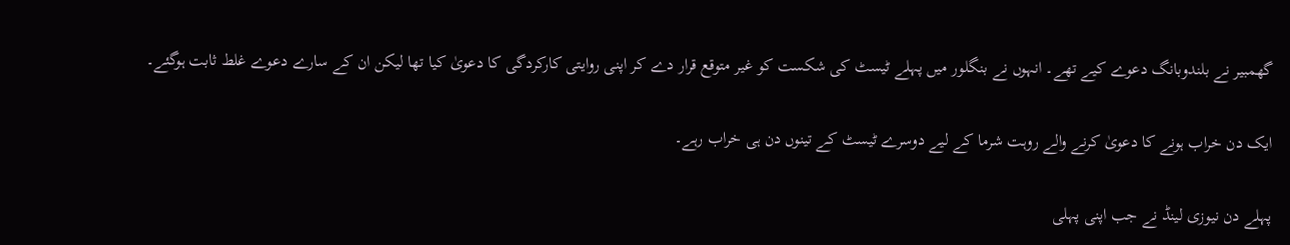گھمبیر نے بلندوبانگ دعوے کیے تھے۔ انہوں نے بنگلور میں پہلے ٹیسٹ کی شکست کو غیر متوقع قرار دے کر اپنی روایتی کارکردگی کا دعویٰ کیا تھا لیکن ان کے سارے دعوے غلط ثابت ہوگئے۔

ایک دن خراب ہونے کا دعویٰ کرنے والے روہت شرما کے لیے دوسرے ٹیسٹ کے تینوں دن ہی خراب رہے۔

پہلے دن نیوزی لینڈ نے جب اپنی پہلی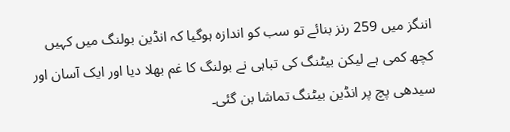اننگز میں 259 رنز بنائے تو سب کو اندازہ ہوگیا کہ انڈین بولنگ میں کہیں کچھ کمی ہے لیکن بیٹنگ کی تباہی نے بولنگ کا غم بھلا دیا اور ایک آسان اور سیدھی پچ پر انڈین بیٹنگ تماشا بن گئی۔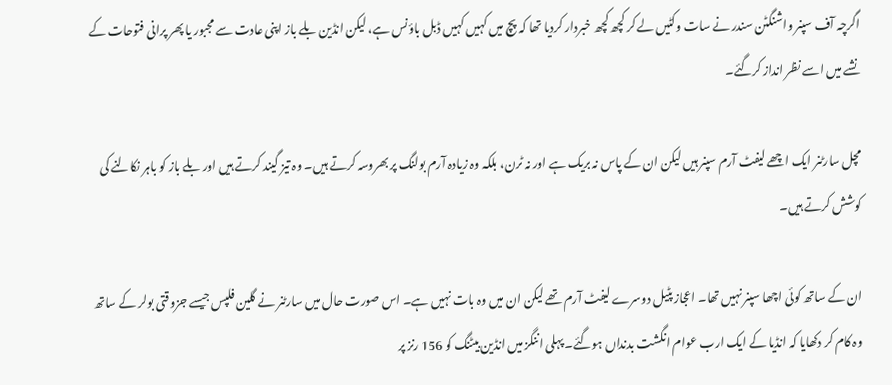اگرچہ آف سپنر واشنگٹن سندر نے سات وکٹیں لے کر کچھ کچھ خبردار کردیا تھا کہ پچ میں کہیں کہیں ڈبل باؤنس ہے، لیکن انڈین بلے باز اپنی عادت سے مجبور یا پھر پرانی فتوحات کے نشے میں اسے نظر انداز کرگئے۔

مچل سارٹنر ایک اچھے لیفٹ آرم سپنر ہیں لیکن ان کے پاس نہ بریک ہے اور نہ ٹرن، بلکہ وہ زیادہ آرم بولنگ پر بھروسہ کرتے ہیں۔ وہ تیز گیند کرتے ہیں اور بلے باز کو باہر نکالنے کی کوشش کرتے ہیں۔

ان کے ساتھ کوئی اچھا سپنر نہیں تھا۔ اعجاز پٹیل دوسرے لیفٹ آرم تھے لیکن ان میں وہ بات نہیں ہے۔ اس صورت حال میں سارٹنر نے گلین فلپس جیسے جزوقتی بولر کے ساتھ وہ کام کر دکھایا کہ انڈیا کے ایک ارب عوام انگشت بدنداں ہوگئے۔ پہلی اننگز میں انڈین بیٹنگ کو 156 رنز پر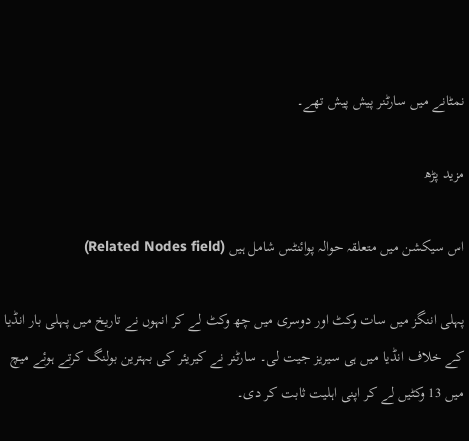نمٹانے میں سارٹنر پیش پیش تھے۔

مزید پڑھ

اس سیکشن میں متعلقہ حوالہ پوائنٹس شامل ہیں (Related Nodes field)

پہلی اننگز میں سات وکٹ اور دوسری میں چھ وکٹ لے کر انہوں نے تاریخ میں پہلی بار انڈیا کے خلاف انڈیا میں ہی سیریز جیت لی۔ سارٹنر نے کیریئر کی بہترین بولنگ کرتے ہوئے میچ میں 13 وکٹیں لے کر اپنی اہلیت ثابت کر دی۔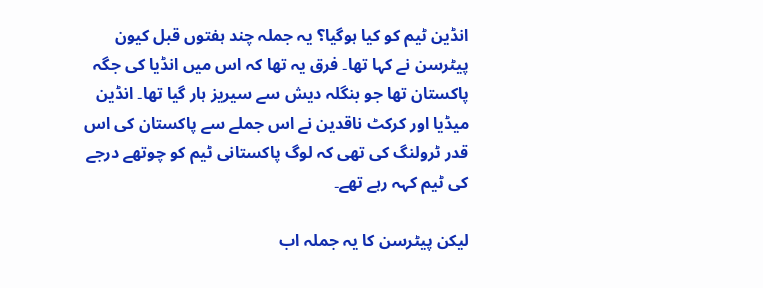انڈین ٹیم کو کیا ہوگیا؟ یہ جملہ چند ہفتوں قبل کیون پیٹرسن نے کہا تھا۔ فرق یہ تھا کہ اس میں انڈیا کی جگہ پاکستان تھا جو بنگلہ دیش سے سیریز ہار گیا تھا۔ انڈین میڈیا اور کرکٹ ناقدین نے اس جملے سے پاکستان کی اس قدر ٹرولنگ کی تھی کہ لوگ پاکستانی ٹیم کو چوتھے درجے کی ٹیم کہہ رہے تھے۔

لیکن پیٹرسن کا یہ جملہ اب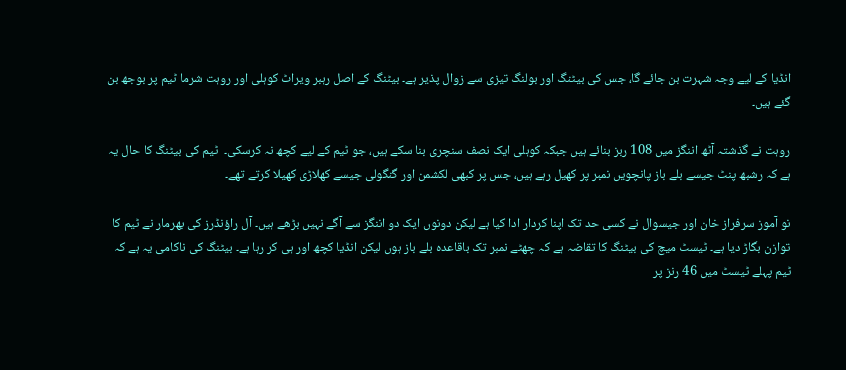انڈیا کے لیے وجہ شہرت بن جائے گا، جس کی بیٹنگ اور بولنگ تیزی سے زوال پذیر ہے۔ بیٹنگ کے اصل رہبر ویراٹ کوہلی اور روہت شرما ٹیم پر بوجھ بن گئے ہیں۔

روہت نے گذشتہ آٹھ اننگز میں 108 ربز بنائے ہیں جبکہ کوہلی ایک نصف سنچری بنا سکے ہیں، جو ٹیم کے لیے کچھ نہ کرسکی۔  ٹیم کی بیٹنگ کا حال یہ ہے کہ رشبھ پنٹ جیسے بلے باز پانچویں نمبر پر کھیل رہے ہیں، جس پر کبھی لکشمن اور گنگولی جیسے کھلاڑی کھیلا کرتے تھے۔

نو آموز سرفراز خان اور جیسوال نے کسی حد تک اپنا کردار ادا کیا ہے لیکن دونوں ایک دو اننگز سے آگے نہیں بڑھے ہیں۔ آل راؤنڈرز کی بھرمار نے ٹیم کا توازن بگاڑ دیا ہے۔ ٹیسٹ میچ کی بیٹنگ کا تقاضہ ہے کہ چھٹے نمبر تک باقاعدہ بلے باز ہوں لیکن انڈیا کچھ اور ہی کر رہا ہے۔ بیٹنگ کی ناکامی یہ ہے کہ ٹیم پہلے ٹیسٹ میں 46 رنز پر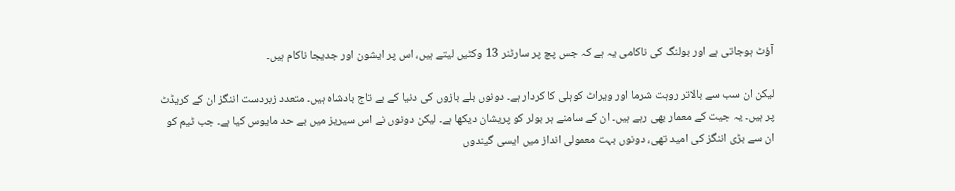آؤٹ ہوجاتی ہے اور بولنگ کی ناکامی یہ ہے کہ جس پچ پر سارٹنر 13 وکٹیں لیتے ہیں، اس پر ایشون اور جدیجا ناکام ہیں۔

لیکن ان سب سے بالاتر روہت شرما اور ویراٹ کوہلی کا کردار ہے۔ دونوں بلے بازوں کی دنیا کے بے تاج بادشاہ ہیں۔ متعدد زبردست اننگز ان کے کریڈٹ پر ہیں۔ یہ جیت کے معمار بھی رہے ہیں۔ ان کے سامنے ہر بولر کو پریشان دیکھا ہے۔ لیکن دونوں نے اس سیریز میں بے حد مایوس کیا ہے۔ جب ٹیم کو ان سے بڑی اننگز کی امید تھی، دونوں بہت معمولی انداز میں ایسی گیندوں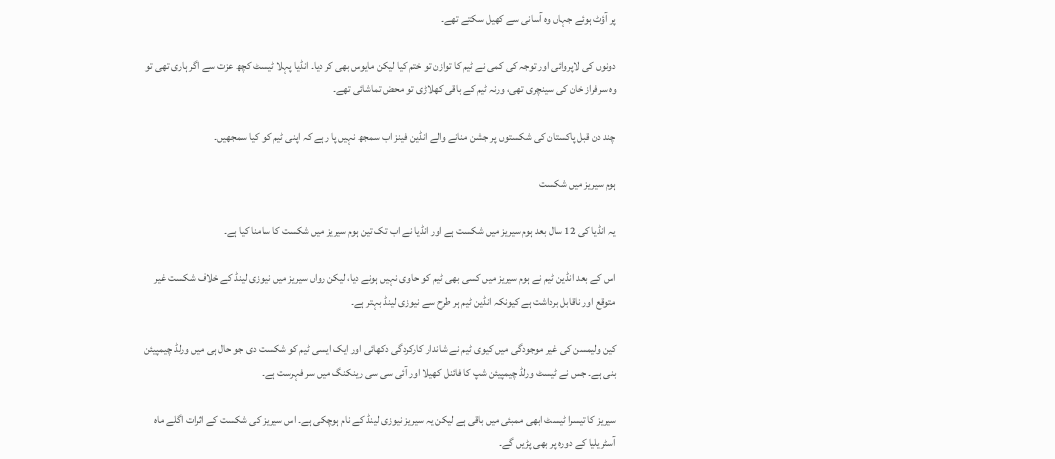پر آؤٹ ہوئے جہاں وہ آسانی سے کھیل سکتے تھے۔

دونوں کی لاپروائی اور توجہ کی کمی نے ٹیم کا توازن تو ختم کیا لیکن مایوس بھی کر دیا۔ انڈیا پہلا ٹیسٹ کچھ عزت سے اگر ہاری تھی تو وہ سرفراز خان کی سینچری تھی، ورنہ ٹیم کے باقی کھلاڑی تو محض تماشائی تھے۔

چند دن قبل پاکستان کی شکستوں پر جشن منانے والے انڈین فینز اب سمجھ نہیں پا رہے کہ اپنی ٹیم کو کیا سمجھیں۔

ہوم سیریز میں شکست

یہ انڈیا کی 12 سال بعد ہوم سیریز میں شکست ہے اور انڈیا نے اب تک تین ہوم سیریز میں شکست کا سامنا کیا ہے۔

اس کے بعد انڈین ٹیم نے ہوم سیریز میں کسی بھی ٹیم کو حاوی نہیں ہونے دیا، لیکن رواں سیریز میں نیوزی لینڈ کے خلاف شکست غیر متوقع اور ناقابل برداشت ہے کیونکہ انڈین ٹیم ہر طرح سے نیوزی لینڈ بہتر ہے۔

کین ولیمسن کی غیر موجودگی میں کیوی ٹیم نے شاندار کارکردگی دکھائی اور ایک ایسی ٹیم کو شکست دی جو حال ہی میں ورلڈ چیمپیئن بنی ہے۔ جس نے ٹیسٹ ورلڈ چیمپیئن شپ کا فائنل کھیلا اور آئی سی سی رینکنگ میں سر فہرست ہے۔

سیریز کا تیسرا ٹیسٹ ابھی ممبئی میں باقی ہے لیکن یہ سیریز نیوزی لینڈ کے نام ہوچکی ہے۔ اس سیریز کی شکست کے اثرات اگلے ماہ آسٹریلیا کے دورہ پر بھی پڑیں گے۔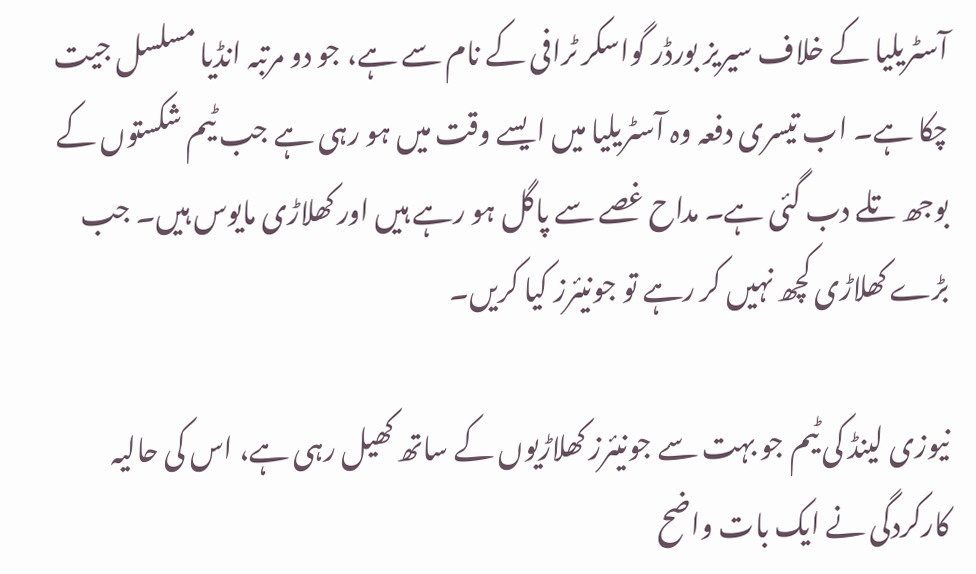آسٹریلیا کے خلاف سیریز بورڈر گواسکر ٹرافی کے نام سے ہے، جو دو مرتبہ انڈیا مسلسل جیت چکا ہے۔ اب تیسری دفعہ وہ آسٹریلیا میں ایسے وقت میں ہو رہی ہے جب ٹیم شکستوں کے بوجھ تلے دب گئی ہے۔ مداح غصے سے پاگل ہو رہے ہیں اور کھلاڑی مایوس ہیں۔ جب بڑے کھلاڑی کچھ نہیں کر رہے تو جونیئرز کیا کریں۔

نیوزی لینڈ کی ٹیم جو بہت سے جونیئرز کھلاڑیوں کے ساتھ کھیل رہی ہے، اس کی حالیہ کارکردگی نے ایک بات واضح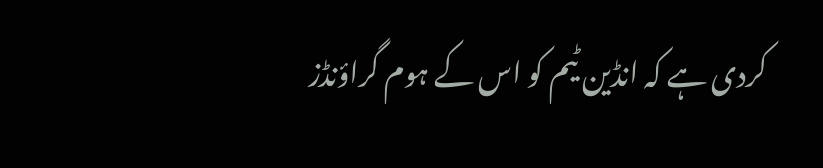کردی ہے کہ انڈین ٹیم کو اس کے ہوم گراؤنڈز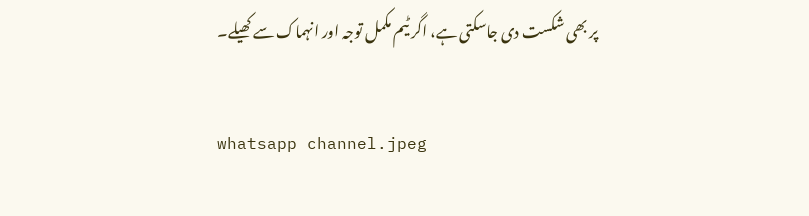پر بھی شکست دی جاسکتی ہے، اگر ٹیم مکمل توجہ اور انہماک سے کھیلے۔

whatsapp channel.jpeg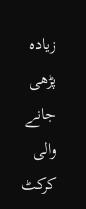زیادہ پڑھی جانے والی کرکٹ